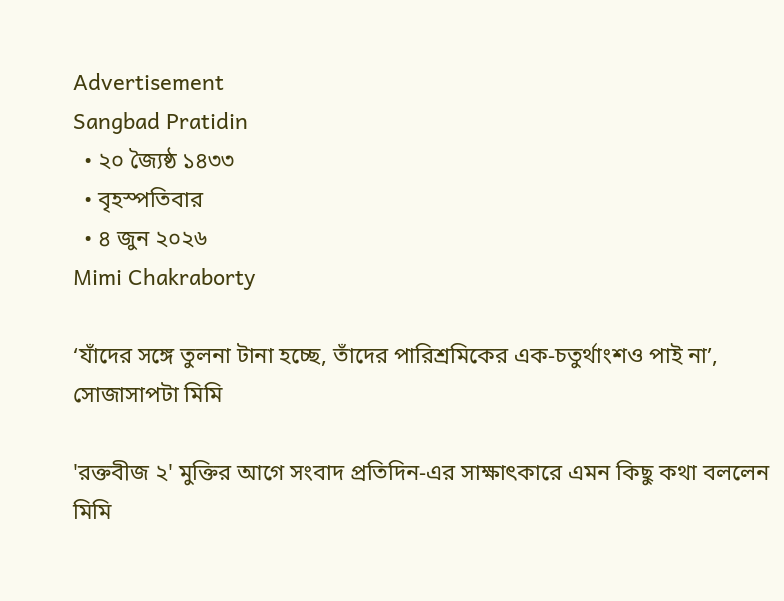Advertisement
Sangbad Pratidin
  • ২০ জ্যৈষ্ঠ ১৪৩৩
  • বৃহস্পতিবার
  • ৪ জুন ২০২৬
Mimi Chakraborty

‘যাঁদের সঙ্গে তুলনা টানা হচ্ছে, তাঁদের পারিশ্রমিকের এক-চতুর্থাংশও পাই না’, সোজাসাপটা মিমি

'রক্তবীজ ২' মুক্তির আগে সংবাদ প্রতিদিন-এর সাক্ষাৎকারে এমন কিছু কথা বললেন মিমি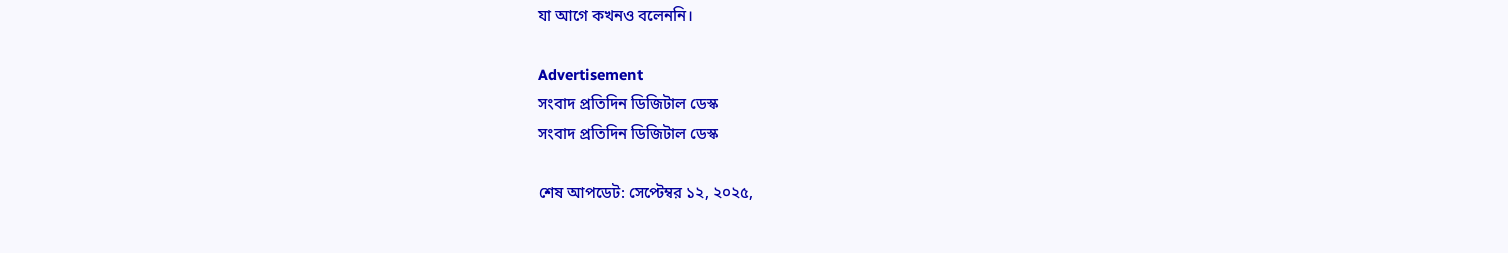যা আগে কখনও বলেননি।

Advertisement
সংবাদ প্রতিদিন ডিজিটাল ডেস্ক
সংবাদ প্রতিদিন ডিজিটাল ডেস্ক

শেষ আপডেট: সেপ্টেম্বর ১২, ২০২৫,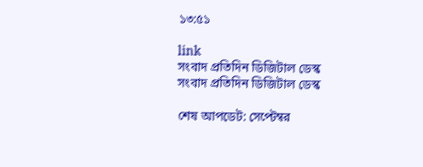১৩:৫১

link
সংবাদ প্রতিদিন ডিজিটাল ডেস্ক
সংবাদ প্রতিদিন ডিজিটাল ডেস্ক

শেষ আপডেট: সেপ্টেম্বর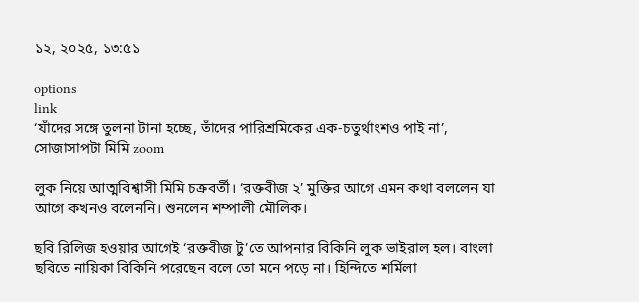১২, ২০২৫, ১৩:৫১

options
link
‘যাঁদের সঙ্গে তুলনা টানা হচ্ছে, তাঁদের পারিশ্রমিকের এক-চতুর্থাংশও পাই না’, সোজাসাপটা মিমি zoom

লুক নিয়ে আত্মবিশ্বাসী মিমি চক্রবর্তী। ‘রক্তবীজ ২’ মুক্তির আগে এমন কথা বললেন যা আগে কখনও বলেননি। শুনলেন শম্পালী মৌলিক।

ছবি রিলিজ হওয়ার আগেই ‘রক্তবীজ টু’তে আপনার বিকিনি লুক ভাইরাল হল। বাংলা ছবিতে নায়িকা বিকিনি পরেছেন বলে তো মনে পড়ে না। হিন্দিতে শর্মিলা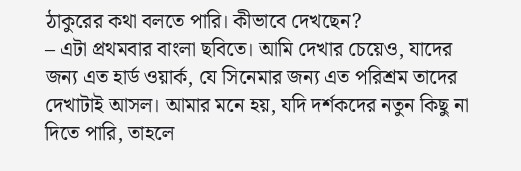ঠাকুরের কথা বলতে পারি। কীভাবে দেখছেন?
– এটা প্রথমবার বাংলা ছবিতে। আমি দেখার চেয়েও, যাদের জন্য এত হার্ড ওয়ার্ক, যে সিনেমার জন্য এত পরিশ্রম তাদের দেখাটাই আসল। আমার মনে হয়, যদি দর্শকদের নতুন কিছু না দিতে পারি, তাহলে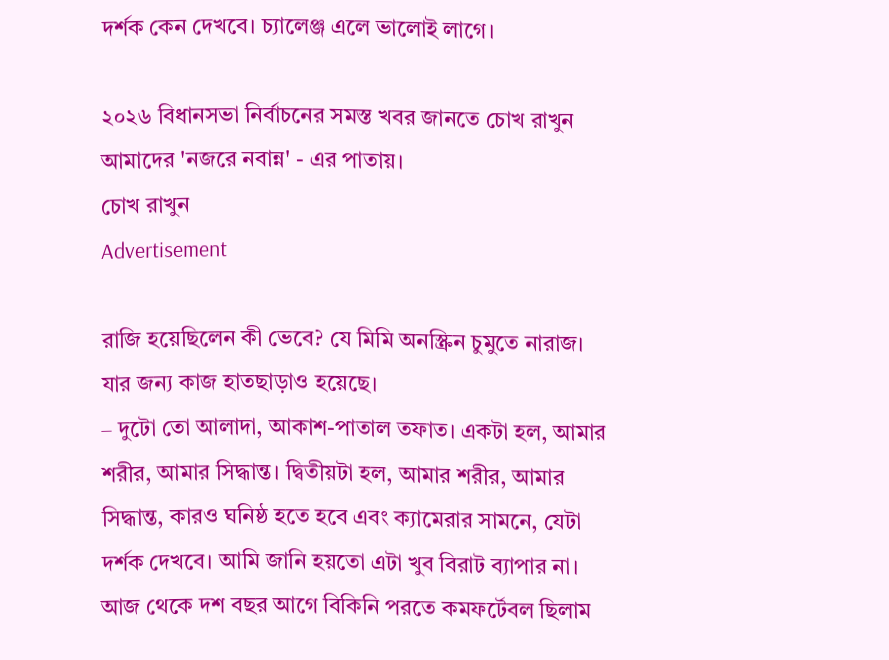দর্শক কেন দেখবে। চ্যালেঞ্জ এলে ভালোই লাগে।

২০২৬ বিধানসভা নির্বাচনের সমস্ত খবর জানতে চোখ রাখুন আমাদের 'নজরে নবান্ন' - এর পাতায়।
চোখ রাখুন
Advertisement

রাজি হয়েছিলেন কী ভেবে? যে মিমি অনস্ক্রিন চুমুতে নারাজ। যার জন্য কাজ হাতছাড়াও হয়েছে।
– দুটো তো আলাদা, আকাশ-পাতাল তফাত। একটা হল, আমার শরীর, আমার সিদ্ধান্ত। দ্বিতীয়টা হল, আমার শরীর, আমার সিদ্ধান্ত, কারও ঘনিষ্ঠ হতে হবে এবং ক্যামেরার সামনে, যেটা দর্শক দেখবে। আমি জানি হয়তো এটা খুব বিরাট ব্যাপার না। আজ থেকে দশ বছর আগে বিকিনি পরতে কমফর্টেবল ছিলাম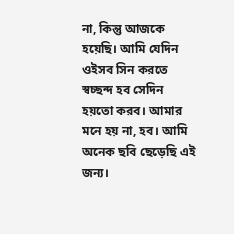না, কিন্তু আজকে হয়েছি। আমি যেদিন ওইসব সিন করতে স্বচ্ছন্দ হব সেদিন হয়তো করব। আমার মনে হয় না, হব। আমি অনেক ছবি ছেড়েছি এই জন্য।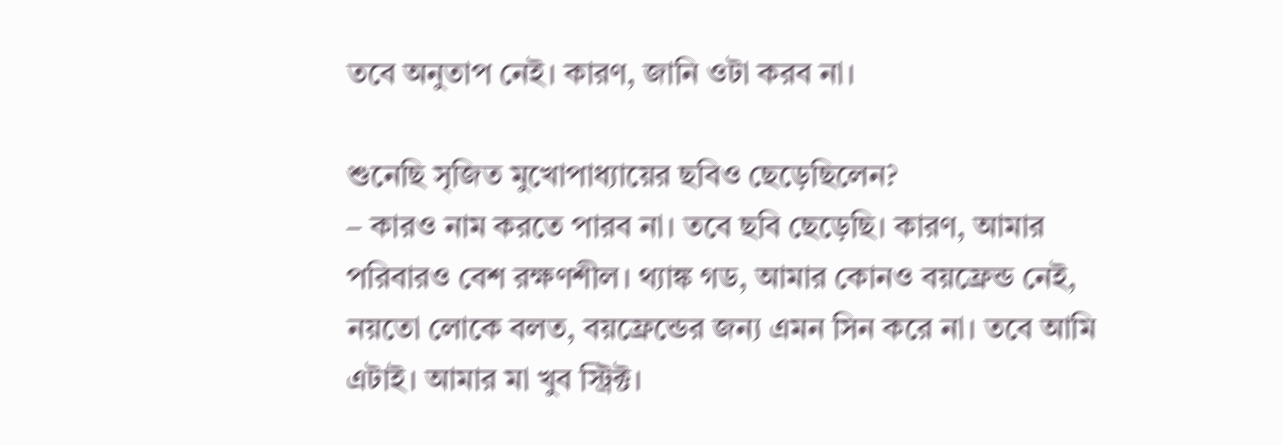তবে অনুতাপ নেই। কারণ, জানি ওটা করব না।

শুনেছি সৃজিত মুখোপাধ্যায়ের ছবিও ছেড়েছিলেন?
– কারও নাম করতে পারব না। তবে ছবি ছেড়েছি। কারণ, আমার পরিবারও বেশ রক্ষণশীল। থ্যাঙ্ক গড, আমার কোনও বয়ফ্রেন্ড নেই, নয়তো লোকে বলত, বয়ফ্রেন্ডের জন্য এমন সিন করে না। তবে আমি এটাই। আমার মা খুব স্ট্রিক্ট।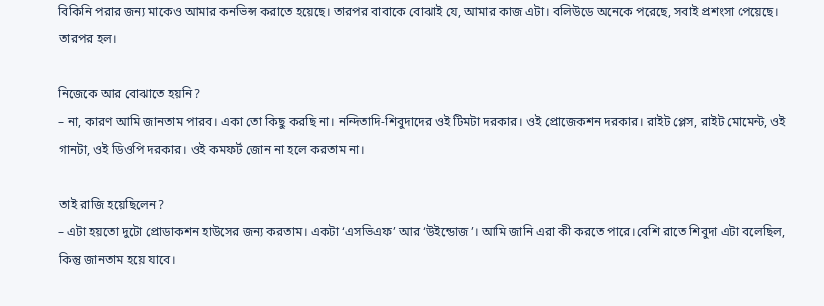বিকিনি পরার জন্য মাকেও আমার কনভিন্স করাতে হয়েছে। তারপর বাবাকে বোঝাই যে, আমার কাজ এটা। বলিউডে অনেকে পরেছে, সবাই প্রশংসা পেয়েছে। তারপর হল।

নিজেকে আর বোঝাতে হয়নি?
– না, কারণ আমি জানতাম পারব। একা তো কিছু করছি না। নন্দিতাদি-শিবুদাদের ওই টিমটা দরকার। ওই প্রোজেকশন দরকার। রাইট প্লেস, রাইট মোমেন্ট, ওই গানটা, ওই ডিওপি দরকার। ওই কমফর্ট জোন না হলে করতাম না।

তাই রাজি হয়েছিলেন?
– এটা হয়তো দুটো প্রোডাকশন হাউসের জন্য করতাম। একটা ‘এসভিএফ’ আর ‘উইন্ডোজ’। আমি জানি এরা কী করতে পারে।বেশি রাতে শিবুদা এটা বলেছিল, কিন্তু জানতাম হয়ে যাবে।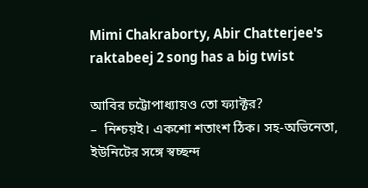Mimi Chakraborty, Abir Chatterjee's raktabeej 2 song has a big twist

আবির চট্টোপাধ্যায়ও তো ফ্যাক্টর?
–  নিশ্চয়ই। একশো শতাংশ ঠিক। সহ-অভিনেতা, ইউনিটের সঙ্গে স্বচ্ছন্দ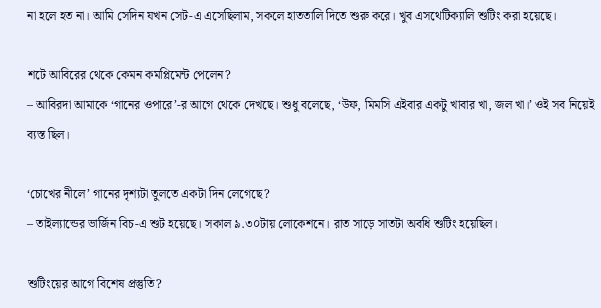না হলে হত না। আমি সেদিন যখন সেট-এ এসেছিলাম, সকলে হাততালি দিতে শুরু করে। খুব এসথেটিক‌্যালি শুটিং করা হয়েছে।

শটে আবিরের থেকে কেমন কমপ্লিমেন্ট পেলেন?
– আবিরদা আমাকে ‘গানের ওপারে’-র আগে থেকে দেখছে। শুধু বলেছে, ‘উফ, মিমসি এইবার একটু খাবার খা, জল খা।’ ওই সব নিয়েই ব্যস্ত ছিল।

‘চোখের নীলে’ গানের দৃশ্যটা তুলতে একটা দিন লেগেছে?
– তাইল্যান্ডের ভার্জিন বিচ-এ শুট হয়েছে। সকাল ৯.৩০টায় লোকেশনে। রাত সাড়ে সাতটা অবধি শুটিং হয়েছিল।

শুটিংয়ের আগে বিশেষ প্রস্তুতি?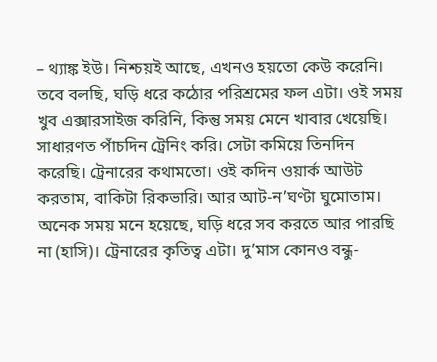– থ্যাঙ্ক ইউ। নিশ্চয়ই আছে, এখনও হয়তো কেউ করেনি। তবে বলছি, ঘড়ি ধরে কঠোর পরিশ্রমের ফল এটা। ওই সময় খুব এক্সারসাইজ করিনি, কিন্তু সময় মেনে খাবার খেয়েছি। সাধারণত পাঁচদিন ট্রেনিং করি। সেটা কমিয়ে তিনদিন করেছি। ট্রেনারের কথামতো। ওই কদিন ওয়ার্ক আউট করতাম, বাকিটা রিকভারি। আর আট-ন’ঘণ্টা ঘুমোতাম। অনেক সময় মনে হয়েছে, ঘড়ি ধরে সব করতে আর পারছি না (হাসি)। ট্রেনারের কৃতিত্ব এটা। দু’মাস কোনও বন্ধু-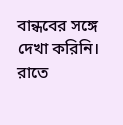বান্ধবের সঙ্গে দেখা করিনি। রাতে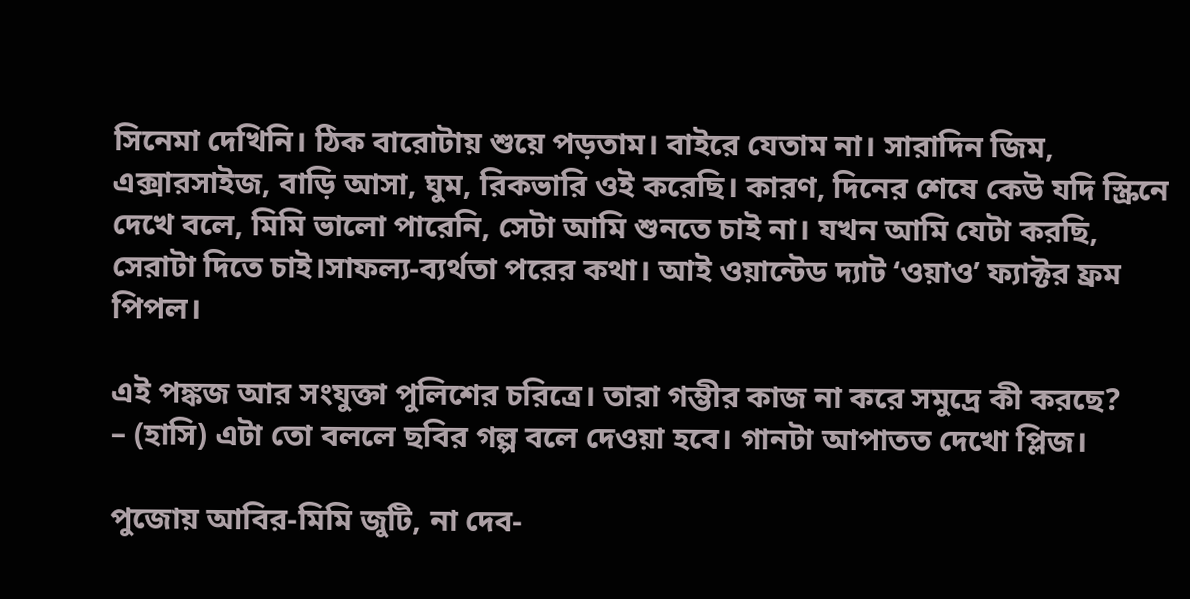সিনেমা দেখিনি। ঠিক বারোটায় শুয়ে পড়তাম। বাইরে যেতাম না। সারাদিন জিম, এক্সারসাইজ, বাড়ি আসা, ঘুম, রিকভারি ওই করেছি। কারণ, দিনের শেষে কেউ যদি স্ক্রিনে দেখে বলে, মিমি ভালো পারেনি, সেটা আমি শুনতে চাই না। যখন আমি যেটা করছি, সেরাটা দিতে চাই।সাফল্য-ব্যর্থতা পরের কথা। আই ওয়ান্টেড দ্যাট ‘ওয়াও’ ফ্যাক্টর ফ্রম পিপল।

এই পঙ্কজ আর সংযুক্তা পুলিশের চরিত্রে। তারা গম্ভীর কাজ না করে সমুদ্রে কী করছে?
– (হাসি) এটা তো বললে ছবির গল্প বলে দেওয়া হবে। গানটা আপাতত দেখো প্লিজ।

পুজোয় আবির-মিমি জুটি, না দেব-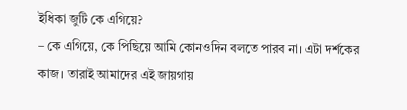ইধিকা জুটি কে এগিয়ে?
– কে এগিয়ে, কে পিছিয়ে আমি কোনওদিন বলতে পারব না। এটা দর্শকের কাজ। তারাই আমাদের এই জায়গায়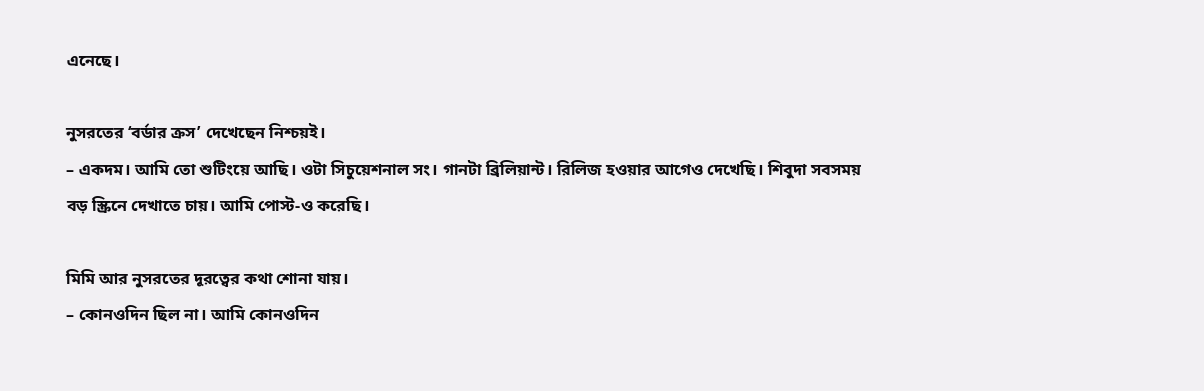এনেছে।

নুসরতের ‘বর্ডার ক্রস’ দেখেছেন নিশ্চয়ই।
– একদম। আমি তো শুটিংয়ে আছি। ওটা সিচুয়েশনাল সং। গানটা ব্রিলিয়ান্ট। রিলিজ হওয়ার আগেও দেখেছি। শিবুদা সবসময় বড় স্ক্রিনে দেখাতে চায়। আমি পোস্ট-ও করেছি।

মিমি আর নুসরতের দূরত্বের কথা শোনা যায়।
– কোনওদিন ছিল না। আমি কোনওদিন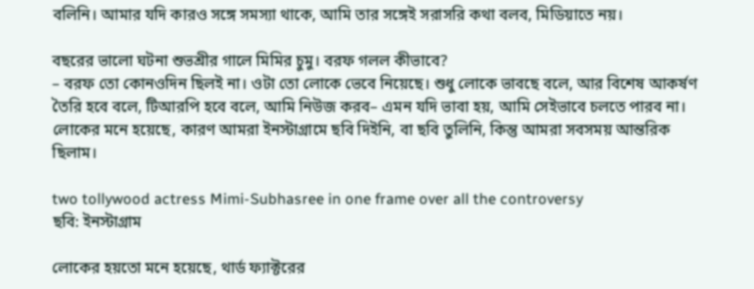বলিনি। আমার যদি কারও সঙ্গে সমস্যা থাকে, আমি তার সঙ্গেই সরাসরি কথা বলব, মিডিয়াতে নয়।

বছরের ভালো ঘটনা শুভশ্রীর গালে মিমির চুমু। বরফ গলল কীভাবে?
– বরফ তো কোনওদিন ছিলই না। ওটা তো লোকে ভেবে নিয়েছে। শুধু লোকে ভাবছে বলে, আর বিশেষ আকর্ষণ তৈরি হবে বলে, টিআরপি হবে বলে, আমি নিউজ করব– এমন যদি ভাবা হয়, আমি সেইভাবে চলতে পারব না। লোকের মনে হয়েছে, কারণ আমরা ইনস্টাগ্রামে ছবি দিইনি, বা ছবি তুলিনি, কিন্তু আমরা সবসময় আন্তরিক ছিলাম।

two tollywood actress Mimi-Subhasree in one frame over all the controversy
ছবি: ইনস্টাগ্রাম

লোকের হয়তো মনে হয়েছে, থার্ড ফ্যাক্টরের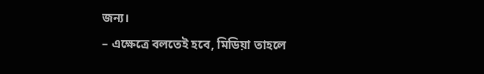জন্য।
– এক্ষেত্রে বলতেই হবে, মিডিয়া তাহলে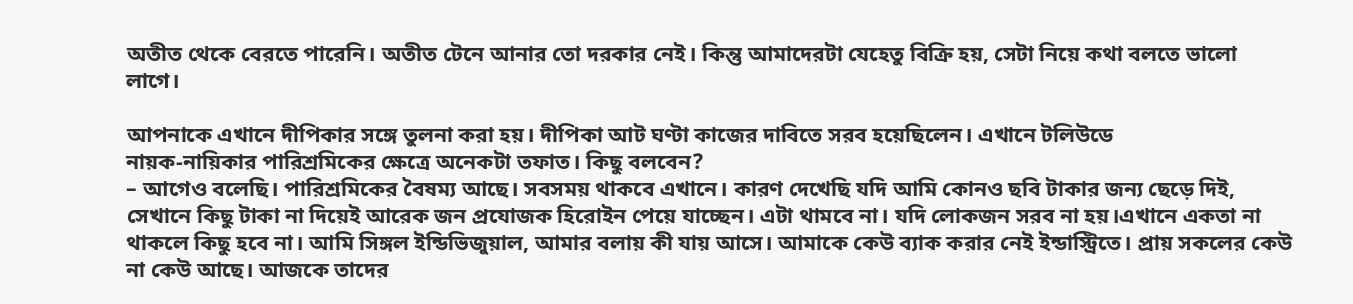অতীত থেকে বেরতে পারেনি। অতীত টেনে আনার তো দরকার নেই। কিন্তু আমাদেরটা যেহেতু বিক্রি হয়, সেটা নিয়ে কথা বলতে ভালো লাগে।

আপনাকে এখানে দীপিকার সঙ্গে তুলনা করা হয়। দীপিকা আট ঘণ্টা কাজের দাবিতে সরব হয়েছিলেন। এখানে টলিউডে
নায়ক-নায়িকার পারিশ্রমিকের ক্ষেত্রে অনেকটা তফাত। কিছু বলবেন?
– আগেও বলেছি। পারিশ্রমিকের বৈষম্য আছে। সবসময় থাকবে এখানে। কারণ দেখেছি যদি আমি কোনও ছবি টাকার জন্য ছেড়ে দিই, সেখানে কিছু টাকা না দিয়েই আরেক জন প্রযোজক হিরোইন পেয়ে যাচ্ছেন। এটা থামবে না। যদি লোকজন সরব না হয়।এখানে একতা না থাকলে কিছু হবে না। আমি সিঙ্গল ইন্ডিভিজুয়াল, আমার বলায় কী যায় আসে। আমাকে কেউ ব্যাক করার নেই ইন্ডাস্ট্রিতে। প্রায় সকলের কেউ না কেউ আছে। আজকে তাদের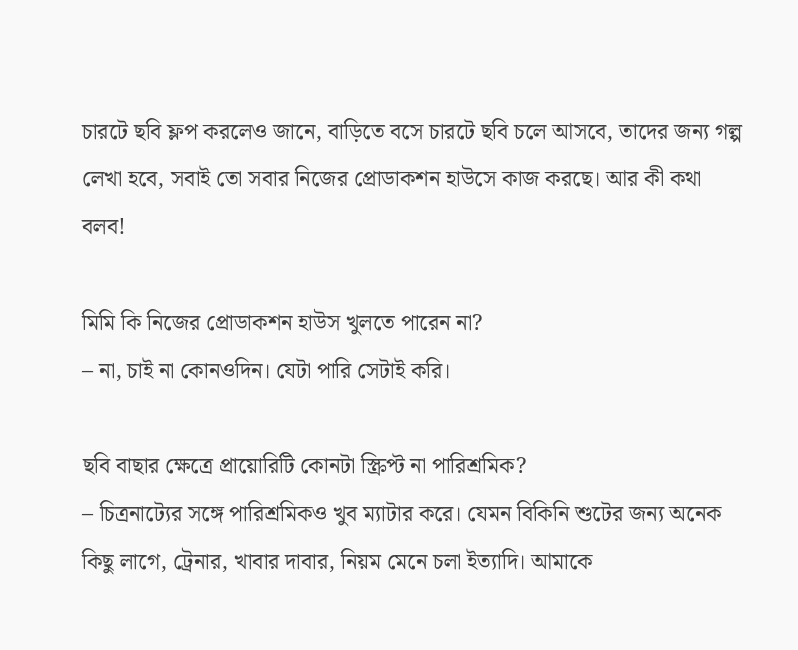চারটে ছবি ফ্লপ করলেও জানে, বাড়িতে বসে চারটে ছবি চলে আসবে, তাদের জন্য গল্প লেখা হবে, সবাই তো সবার নিজের প্রোডাকশন হাউসে কাজ করছে। আর কী কথা বলব!

মিমি কি নিজের প্রোডাকশন হাউস খুলতে পারেন না?
– না, চাই না কোনওদিন। যেটা পারি সেটাই করি।

ছবি বাছার ক্ষেত্রে প্রায়োরিটি কোনটা স্ক্রিপ্ট না পারিশ্রমিক?
– চিত্রনাট্যের সঙ্গে পারিশ্রমিকও খুব ম্যাটার করে। যেমন বিকিনি শুটের জন্য অনেক কিছু লাগে, ট্রেনার, খাবার দাবার, নিয়ম মেনে চলা ইত্যাদি। আমাকে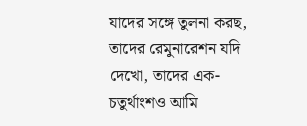যাদের সঙ্গে তুলনা করছ, তাদের রেমুনারেশন যদি দেখো, তাদের এক-চতুর্থাংশও আমি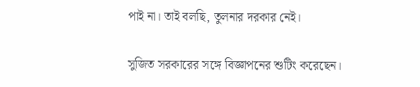পাই না। তাই বলছি, তুলনার দরকার নেই।

সুজিত সরকারের সঙ্গে বিজ্ঞাপনের শুটিং করেছেন।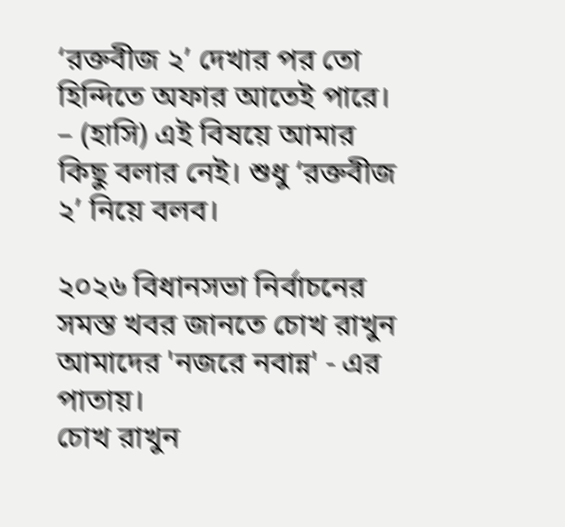‘রক্তবীজ ২’ দেখার পর তো হিন্দিতে অফার আতেই পারে।
– (হাসি) এই বিষয়ে আমার কিছু বলার নেই। শুধু ‘রক্তবীজ ২’ নিয়ে বলব।

২০২৬ বিধানসভা নির্বাচনের সমস্ত খবর জানতে চোখ রাখুন আমাদের 'নজরে নবান্ন' - এর পাতায়।
চোখ রাখুন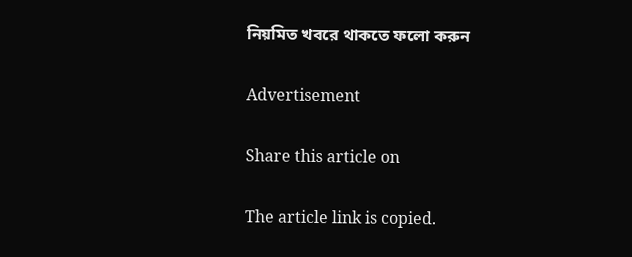নিয়মিত খবরে থাকতে ফলো করুন

Advertisement

Share this article on

The article link is copied.